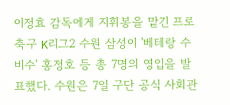이정효 감독에게 지휘봉을 맡긴 프로축구 K리그2 수원 삼성이 '베테랑 수비수' 홍정호 등 총 7명의 영입을 발표했다. 수원은 7일 구단 공식 사회관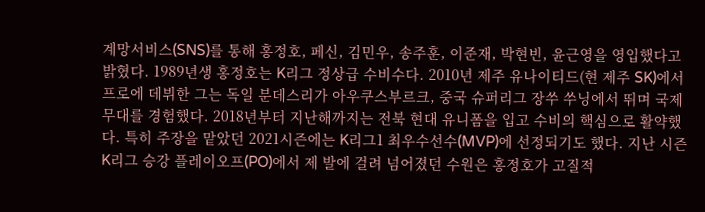계망서비스(SNS)를 통해 홍정호, 페신, 김민우, 송주훈, 이준재, 박현빈, 윤근영을 영입했다고 밝혔다. 1989년생 홍정호는 K리그 정상급 수비수다. 2010년 제주 유나이티드(현 제주 SK)에서 프로에 데뷔한 그는 독일 분데스리가 아우쿠스부르크, 중국 슈퍼리그 장쑤 쑤닝에서 뛰며 국제 무대를 경험했다. 2018년부터 지난해까지는 전북 현대 유니폼을 입고 수비의 핵심으로 활약했다. 특히 주장을 맡았던 2021시즌에는 K리그1 최우수선수(MVP)에 선정되기도 했다. 지난 시즌 K리그 승강 플레이오프(PO)에서 제 발에 걸려 넘어졌던 수원은 홍정호가 고질적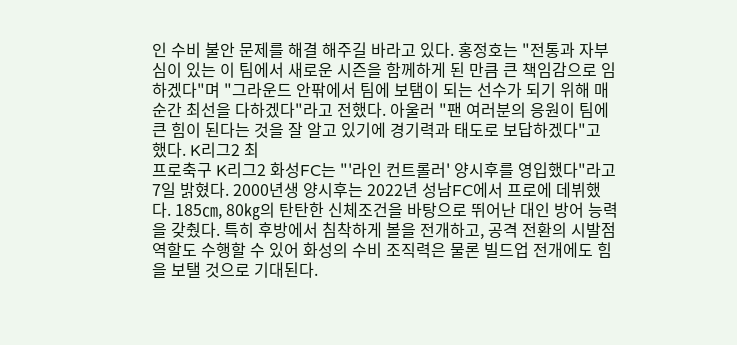인 수비 불안 문제를 해결 해주길 바라고 있다. 홍정호는 "전통과 자부심이 있는 이 팀에서 새로운 시즌을 함께하게 된 만큼 큰 책임감으로 임하겠다"며 "그라운드 안팎에서 팀에 보탬이 되는 선수가 되기 위해 매 순간 최선을 다하겠다"라고 전했다. 아울러 "팬 여러분의 응원이 팀에 큰 힘이 된다는 것을 잘 알고 있기에 경기력과 태도로 보답하겠다"고 했다. K리그2 최
프로축구 K리그2 화성FC는 "'라인 컨트롤러' 양시후를 영입했다"라고 7일 밝혔다. 2000년생 양시후는 2022년 성남FC에서 프로에 데뷔했다. 185㎝, 80㎏의 탄탄한 신체조건을 바탕으로 뛰어난 대인 방어 능력을 갖췄다. 특히 후방에서 침착하게 볼을 전개하고, 공격 전환의 시발점 역할도 수행할 수 있어 화성의 수비 조직력은 물론 빌드업 전개에도 힘을 보탤 것으로 기대된다.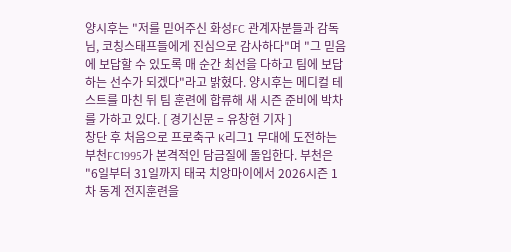양시후는 "저를 믿어주신 화성FC 관계자분들과 감독님, 코칭스태프들에게 진심으로 감사하다"며 "그 믿음에 보답할 수 있도록 매 순간 최선을 다하고 팀에 보답하는 선수가 되겠다"라고 밝혔다. 양시후는 메디컬 테스트를 마친 뒤 팀 훈련에 합류해 새 시즌 준비에 박차를 가하고 있다. [ 경기신문 = 유창현 기자 ]
창단 후 처음으로 프로축구 K리그1 무대에 도전하는 부천FC1995가 본격적인 담금질에 돌입한다. 부천은 "6일부터 31일까지 태국 치앙마이에서 2026시즌 1차 동계 전지훈련을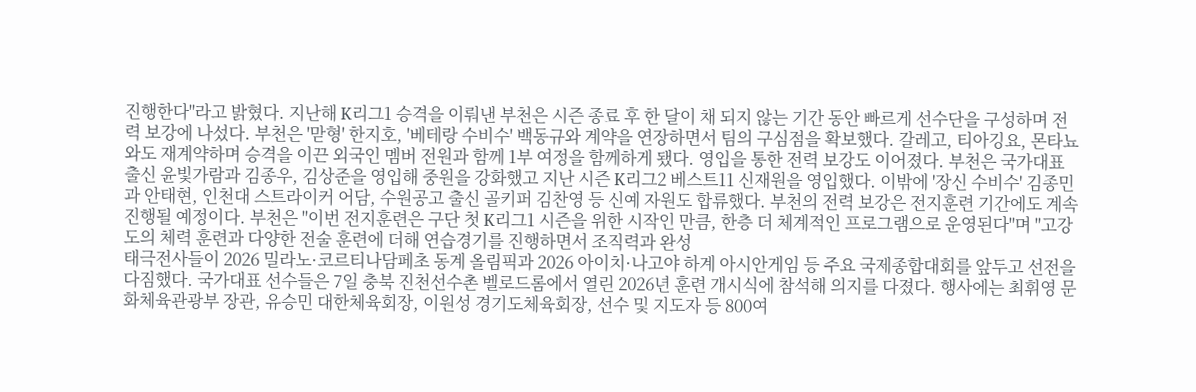진행한다"라고 밝혔다. 지난해 K리그1 승격을 이뤄낸 부천은 시즌 종료 후 한 달이 채 되지 않는 기간 동안 빠르게 선수단을 구성하며 전력 보강에 나섰다. 부천은 '맏형' 한지호, '베테랑 수비수' 백동규와 계약을 연장하면서 팀의 구심점을 확보했다. 갈레고, 티아깅요, 몬타뇨와도 재계약하며 승격을 이끈 외국인 멤버 전원과 함께 1부 여정을 함께하게 됐다. 영입을 통한 전력 보강도 이어졌다. 부천은 국가대표 출신 윤빛가람과 김종우, 김상준을 영입해 중원을 강화했고 지난 시즌 K리그2 베스트11 신재원을 영입했다. 이밖에 '장신 수비수' 김종민과 안태현, 인천대 스트라이커 어담, 수원공고 출신 골키퍼 김찬영 등 신예 자원도 합류했다. 부천의 전력 보강은 전지훈련 기간에도 계속 진행될 예정이다. 부천은 "이번 전지훈련은 구단 첫 K리그1 시즌을 위한 시작인 만큼, 한층 더 체계적인 프로그램으로 운영된다"며 "고강도의 체력 훈련과 다양한 전술 훈련에 더해 연습경기를 진행하면서 조직력과 완성
태극전사들이 2026 밀라노·코르티나담페초 동계 올림픽과 2026 아이치·나고야 하계 아시안게임 등 주요 국제종합대회를 앞두고 선전을 다짐했다. 국가대표 선수들은 7일 충북 진천선수촌 벨로드롬에서 열린 2026년 훈련 개시식에 참석해 의지를 다졌다. 행사에는 최휘영 문화체육관광부 장관, 유승민 대한체육회장, 이원성 경기도체육회장, 선수 및 지도자 등 800여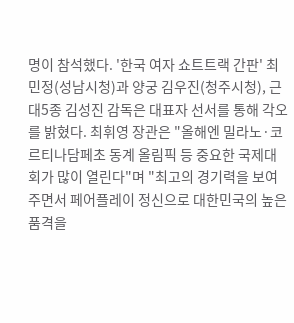명이 참석했다. '한국 여자 쇼트트랙 간판' 최민정(성남시청)과 양궁 김우진(청주시청), 근대5종 김성진 감독은 대표자 선서를 통해 각오를 밝혔다. 최휘영 장관은 "올해엔 밀라노·코르티나담페초 동계 올림픽 등 중요한 국제대회가 많이 열린다"며 "최고의 경기력을 보여주면서 페어플레이 정신으로 대한민국의 높은 품격을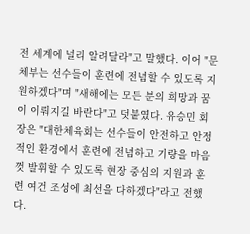전 세계에 널리 알려달라"고 말했다. 이어 "문체부는 선수들이 훈련에 전념할 수 있도록 지원하겠다"며 "새해에는 모든 분의 희망과 꿈이 이뤄지길 바란다"고 덧붙였다. 유승민 회장은 "대한체육회는 선수들이 안전하고 안정적인 환경에서 훈련에 전념하고 기량을 마음껏 발휘할 수 있도록 현장 중심의 지원과 훈련 여건 조성에 최선을 다하겠다"라고 전했다.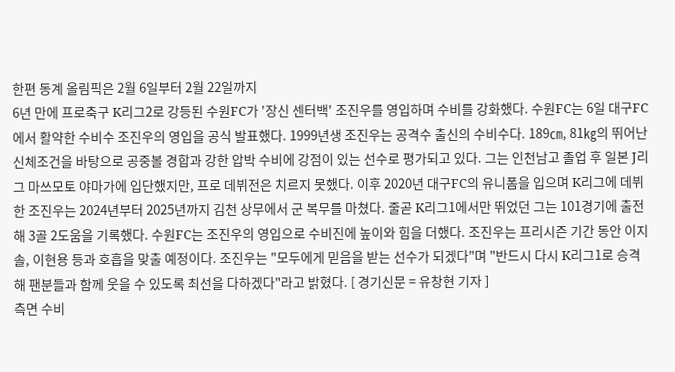한편 동계 올림픽은 2월 6일부터 2월 22일까지
6년 만에 프로축구 K리그2로 강등된 수원FC가 '장신 센터백' 조진우를 영입하며 수비를 강화했다. 수원FC는 6일 대구FC에서 활약한 수비수 조진우의 영입을 공식 발표했다. 1999년생 조진우는 공격수 출신의 수비수다. 189㎝, 81㎏의 뛰어난 신체조건을 바탕으로 공중볼 경합과 강한 압박 수비에 강점이 있는 선수로 평가되고 있다. 그는 인천남고 졸업 후 일본 J리그 마쓰모토 야마가에 입단했지만, 프로 데뷔전은 치르지 못했다. 이후 2020년 대구FC의 유니폼을 입으며 K리그에 데뷔한 조진우는 2024년부터 2025년까지 김천 상무에서 군 복무를 마쳤다. 줄곧 K리그1에서만 뛰었던 그는 101경기에 출전해 3골 2도움을 기록했다. 수원FC는 조진우의 영입으로 수비진에 높이와 힘을 더했다. 조진우는 프리시즌 기간 동안 이지솔, 이현용 등과 호흡을 맞출 예정이다. 조진우는 "모두에게 믿음을 받는 선수가 되겠다"며 "반드시 다시 K리그1로 승격해 팬분들과 함께 웃을 수 있도록 최선을 다하겠다"라고 밝혔다. [ 경기신문 = 유창현 기자 ]
측면 수비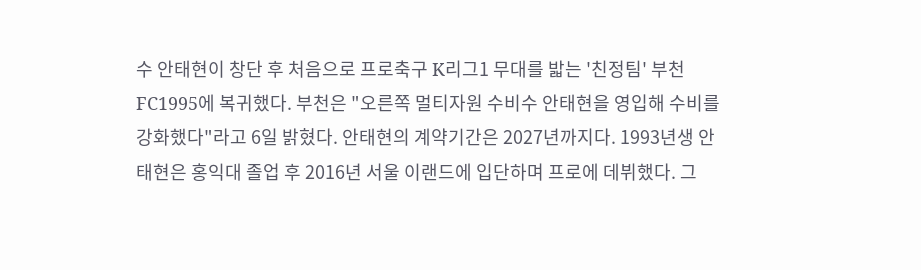수 안태현이 창단 후 처음으로 프로축구 K리그1 무대를 밟는 '친정팀' 부천FC1995에 복귀했다. 부천은 "오른쪽 멀티자원 수비수 안태현을 영입해 수비를 강화했다"라고 6일 밝혔다. 안태현의 계약기간은 2027년까지다. 1993년생 안태현은 홍익대 졸업 후 2016년 서울 이랜드에 입단하며 프로에 데뷔했다. 그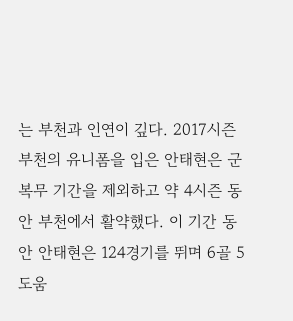는 부천과 인연이 깊다. 2017시즌 부천의 유니폼을 입은 안태현은 군 복무 기간을 제외하고 약 4시즌 동안 부천에서 활약했다. 이 기간 동안 안태현은 124경기를 뛰며 6골 5도움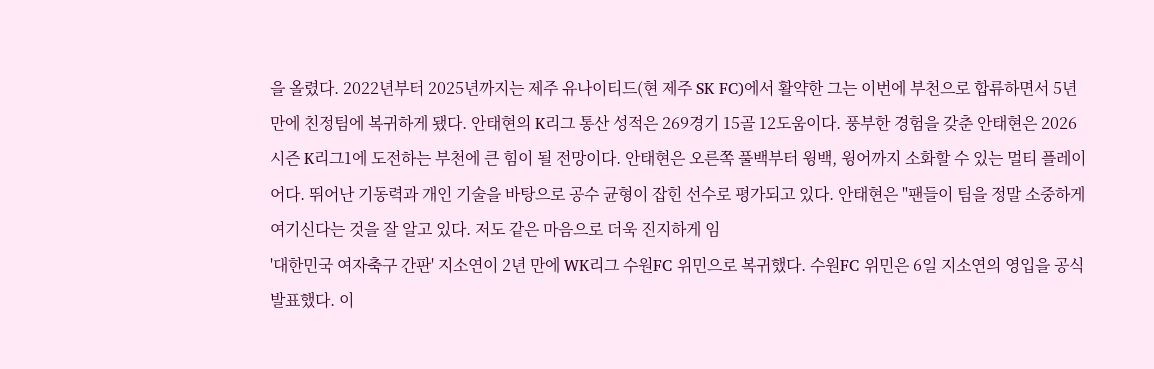을 올렸다. 2022년부터 2025년까지는 제주 유나이티드(현 제주 SK FC)에서 활약한 그는 이번에 부천으로 합류하면서 5년 만에 친정팀에 복귀하게 됐다. 안태현의 K리그 통산 성적은 269경기 15골 12도움이다. 풍부한 경험을 갖춘 안태현은 2026시즌 K리그1에 도전하는 부천에 큰 힘이 될 전망이다. 안태현은 오른쪽 풀백부터 윙백, 윙어까지 소화할 수 있는 멀티 플레이어다. 뛰어난 기동력과 개인 기술을 바탕으로 공수 균형이 잡힌 선수로 평가되고 있다. 안태현은 "팬들이 팀을 정말 소중하게 여기신다는 것을 잘 알고 있다. 저도 같은 마음으로 더욱 진지하게 임
'대한민국 여자축구 간판' 지소연이 2년 만에 WK리그 수원FC 위민으로 복귀했다. 수원FC 위민은 6일 지소연의 영입을 공식 발표했다. 이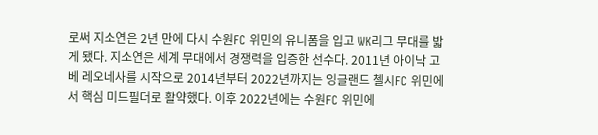로써 지소연은 2년 만에 다시 수원FC 위민의 유니폼을 입고 WK리그 무대를 밟게 됐다. 지소연은 세계 무대에서 경쟁력을 입증한 선수다. 2011년 아이낙 고베 레오네사를 시작으로 2014년부터 2022년까지는 잉글랜드 첼시FC 위민에서 핵심 미드필더로 활약했다. 이후 2022년에는 수원FC 위민에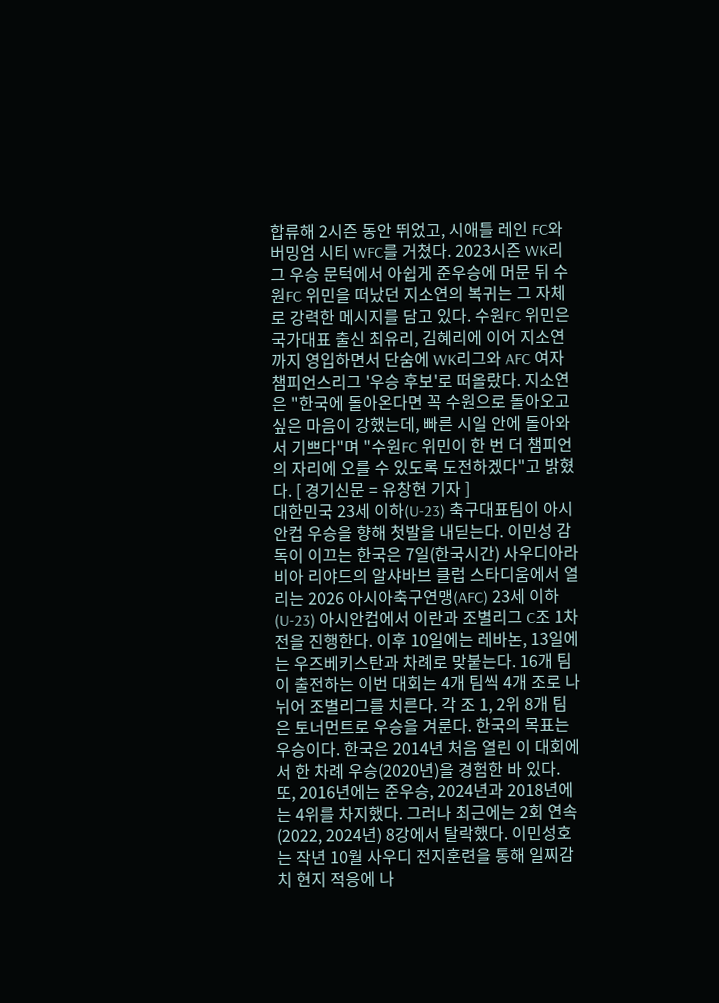합류해 2시즌 동안 뛰었고, 시애틀 레인 FC와 버밍엄 시티 WFC를 거쳤다. 2023시즌 WK리그 우승 문턱에서 아쉽게 준우승에 머문 뒤 수원FC 위민을 떠났던 지소연의 복귀는 그 자체로 강력한 메시지를 담고 있다. 수원FC 위민은 국가대표 출신 최유리, 김혜리에 이어 지소연까지 영입하면서 단숨에 WK리그와 AFC 여자 챔피언스리그 '우승 후보'로 떠올랐다. 지소연은 "한국에 돌아온다면 꼭 수원으로 돌아오고 싶은 마음이 강했는데, 빠른 시일 안에 돌아와서 기쁘다"며 "수원FC 위민이 한 번 더 챔피언의 자리에 오를 수 있도록 도전하겠다"고 밝혔다. [ 경기신문 = 유창현 기자 ]
대한민국 23세 이하(U-23) 축구대표팀이 아시안컵 우승을 향해 첫발을 내딛는다. 이민성 감독이 이끄는 한국은 7일(한국시간) 사우디아라비아 리야드의 알샤바브 클럽 스타디움에서 열리는 2026 아시아축구연맹(AFC) 23세 이하(U-23) 아시안컵에서 이란과 조별리그 C조 1차전을 진행한다. 이후 10일에는 레바논, 13일에는 우즈베키스탄과 차례로 맞붙는다. 16개 팀이 출전하는 이번 대회는 4개 팀씩 4개 조로 나뉘어 조별리그를 치른다. 각 조 1, 2위 8개 팀은 토너먼트로 우승을 겨룬다. 한국의 목표는 우승이다. 한국은 2014년 처음 열린 이 대회에서 한 차례 우승(2020년)을 경험한 바 있다. 또, 2016년에는 준우승, 2024년과 2018년에는 4위를 차지했다. 그러나 최근에는 2회 연속(2022, 2024년) 8강에서 탈락했다. 이민성호는 작년 10월 사우디 전지훈련을 통해 일찌감치 현지 적응에 나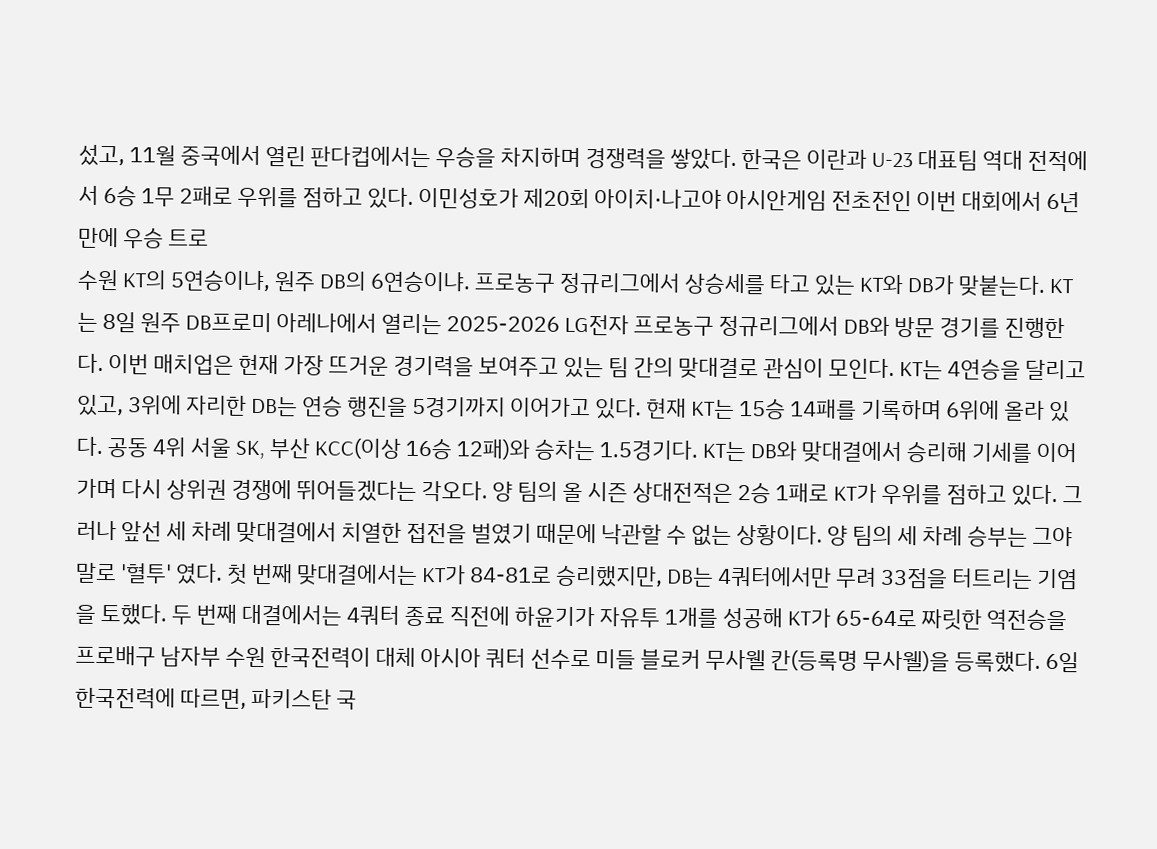섰고, 11월 중국에서 열린 판다컵에서는 우승을 차지하며 경쟁력을 쌓았다. 한국은 이란과 U-23 대표팀 역대 전적에서 6승 1무 2패로 우위를 점하고 있다. 이민성호가 제20회 아이치·나고야 아시안게임 전초전인 이번 대회에서 6년 만에 우승 트로
수원 KT의 5연승이냐, 원주 DB의 6연승이냐. 프로농구 정규리그에서 상승세를 타고 있는 KT와 DB가 맞붙는다. KT는 8일 원주 DB프로미 아레나에서 열리는 2025-2026 LG전자 프로농구 정규리그에서 DB와 방문 경기를 진행한다. 이번 매치업은 현재 가장 뜨거운 경기력을 보여주고 있는 팀 간의 맞대결로 관심이 모인다. KT는 4연승을 달리고 있고, 3위에 자리한 DB는 연승 행진을 5경기까지 이어가고 있다. 현재 KT는 15승 14패를 기록하며 6위에 올라 있다. 공동 4위 서울 SK, 부산 KCC(이상 16승 12패)와 승차는 1.5경기다. KT는 DB와 맞대결에서 승리해 기세를 이어가며 다시 상위권 경쟁에 뛰어들겠다는 각오다. 양 팀의 올 시즌 상대전적은 2승 1패로 KT가 우위를 점하고 있다. 그러나 앞선 세 차례 맞대결에서 치열한 접전을 벌였기 때문에 낙관할 수 없는 상황이다. 양 팀의 세 차례 승부는 그야말로 '혈투' 였다. 첫 번째 맞대결에서는 KT가 84-81로 승리했지만, DB는 4쿼터에서만 무려 33점을 터트리는 기염을 토했다. 두 번째 대결에서는 4쿼터 종료 직전에 하윤기가 자유투 1개를 성공해 KT가 65-64로 짜릿한 역전승을
프로배구 남자부 수원 한국전력이 대체 아시아 쿼터 선수로 미들 블로커 무사웰 칸(등록명 무사웰)을 등록했다. 6일 한국전력에 따르면, 파키스탄 국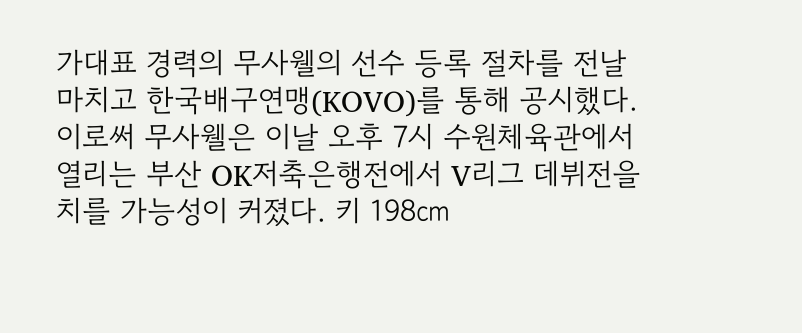가대표 경력의 무사웰의 선수 등록 절차를 전날 마치고 한국배구연맹(KOVO)를 통해 공시했다. 이로써 무사웰은 이날 오후 7시 수원체육관에서 열리는 부산 OK저축은행전에서 V리그 데뷔전을 치를 가능성이 커졌다. 키 198㎝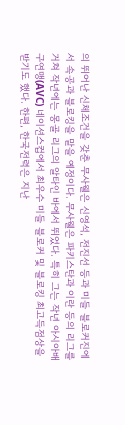의 뛰어난 신체조건을 갖춘 무사웰은 신영석, 전진선 등과 미들 블로커진에서 속공과 블로킹을 맡을 예정이다. 무사웰은 파키스탄과 이란 등의 리그를 거쳐 작년에는 몽골 리그의 알타인 바에서 뛰었다. 특히 그는 작년 아시아배구연맹(AVC) 네이션스컵에서 최우수 미들 블로커 및 블로킹 최고득점상을 받기도 했다. 한편, 한국전력은 지난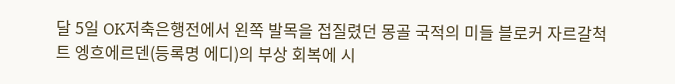달 5일 OK저축은행전에서 왼쪽 발목을 접질렸던 몽골 국적의 미들 블로커 자르갈척트 엥흐에르덴(등록명 에디)의 부상 회복에 시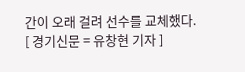간이 오래 걸려 선수를 교체했다. [ 경기신문 = 유창현 기자 ]